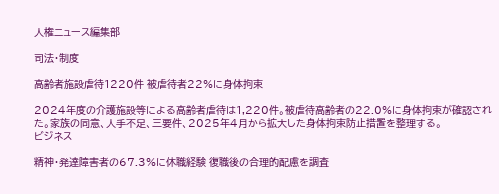人権ニュース編集部

司法・制度

高齢者施設虐待1220件 被虐待者22%に身体拘束

2024年度の介護施設等による高齢者虐待は1,220件。被虐待高齢者の22.0%に身体拘束が確認された。家族の同意、人手不足、三要件、2025年4月から拡大した身体拘束防止措置を整理する。
ビジネス

精神・発達障害者の67.3%に休職経験 復職後の合理的配慮を調査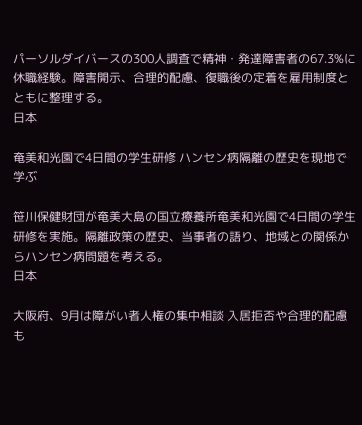パーソルダイバースの300人調査で精神・発達障害者の67.3%に休職経験。障害開示、合理的配慮、復職後の定着を雇用制度とともに整理する。
日本

奄美和光園で4日間の学生研修 ハンセン病隔離の歴史を現地で学ぶ

笹川保健財団が奄美大島の国立療養所奄美和光園で4日間の学生研修を実施。隔離政策の歴史、当事者の語り、地域との関係からハンセン病問題を考える。
日本

大阪府、9月は障がい者人権の集中相談 入居拒否や合理的配慮も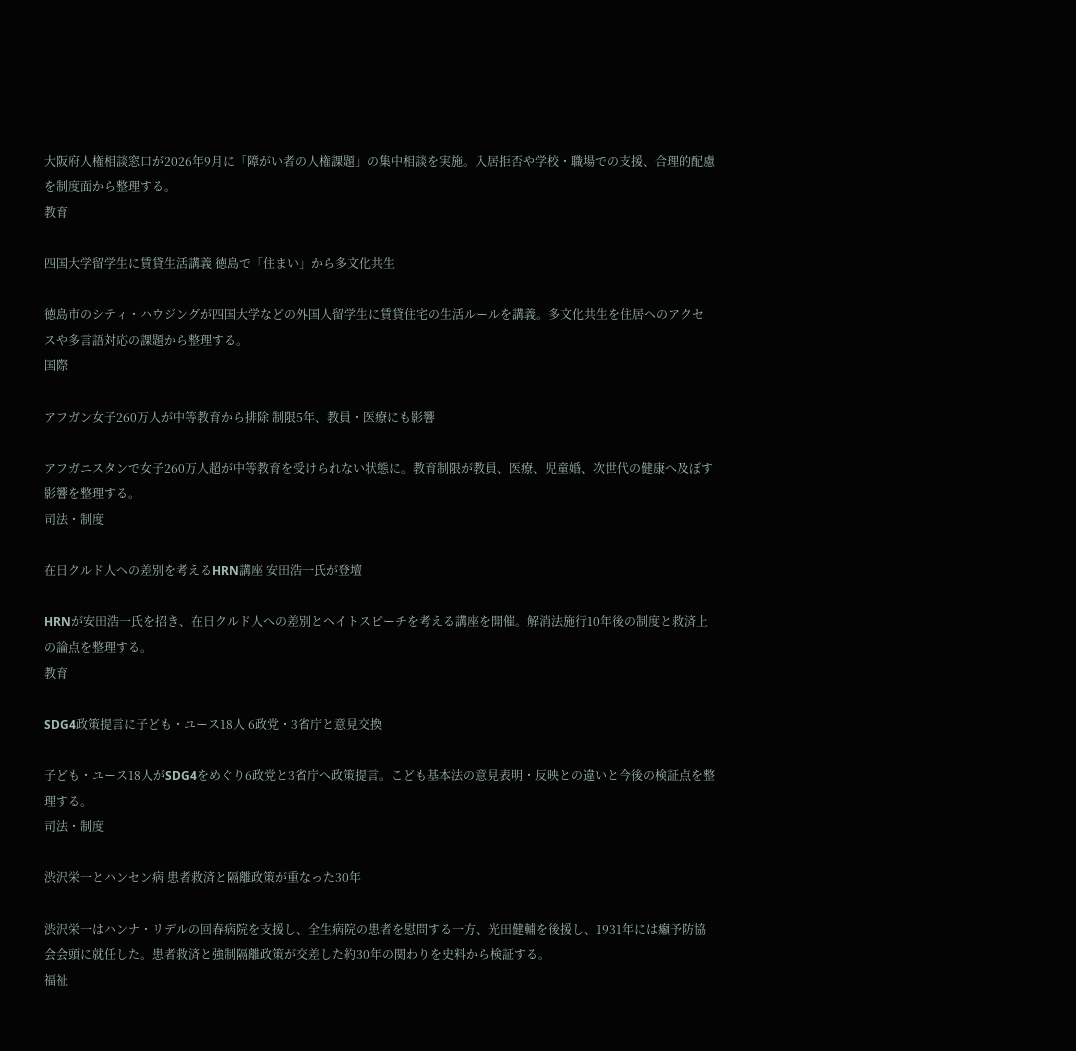大阪府人権相談窓口が2026年9月に「障がい者の人権課題」の集中相談を実施。入居拒否や学校・職場での支援、合理的配慮を制度面から整理する。
教育

四国大学留学生に賃貸生活講義 徳島で「住まい」から多文化共生

徳島市のシティ・ハウジングが四国大学などの外国人留学生に賃貸住宅の生活ルールを講義。多文化共生を住居へのアクセスや多言語対応の課題から整理する。
国際

アフガン女子260万人が中等教育から排除 制限5年、教員・医療にも影響

アフガニスタンで女子260万人超が中等教育を受けられない状態に。教育制限が教員、医療、児童婚、次世代の健康へ及ぼす影響を整理する。
司法・制度

在日クルド人への差別を考えるHRN講座 安田浩一氏が登壇

HRNが安田浩一氏を招き、在日クルド人への差別とヘイトスピーチを考える講座を開催。解消法施行10年後の制度と救済上の論点を整理する。
教育

SDG4政策提言に子ども・ユース18人 6政党・3省庁と意見交換

子ども・ユース18人がSDG4をめぐり6政党と3省庁へ政策提言。こども基本法の意見表明・反映との違いと今後の検証点を整理する。
司法・制度

渋沢栄一とハンセン病 患者救済と隔離政策が重なった30年

渋沢栄一はハンナ・リデルの回春病院を支援し、全生病院の患者を慰問する一方、光田健輔を後援し、1931年には癩予防協会会頭に就任した。患者救済と強制隔離政策が交差した約30年の関わりを史料から検証する。
福祉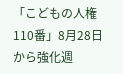「こどもの人権110番」8月28日から強化週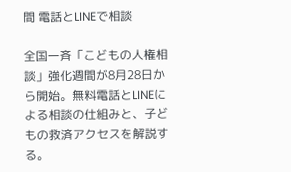間 電話とLINEで相談

全国一斉「こどもの人権相談」強化週間が8月28日から開始。無料電話とLINEによる相談の仕組みと、子どもの救済アクセスを解説する。